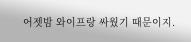어젯밤 와이프랑 싸웠기 때문이지.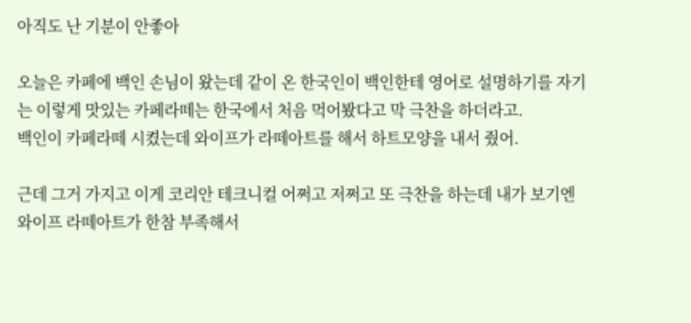아직도 난 기분이 안좋아

오늘은 카페에 백인 손님이 왔는데 같이 온 한국인이 백인한테 영어로 설명하기를 자기는 이렇게 맛있는 카페라떼는 한국에서 처음 먹어봤다고 막 극찬을 하더라고.
백인이 카페라떼 시켰는데 와이프가 라떼아트를 해서 하트모양을 내서 줬어.

근데 그거 가지고 이게 코리안 테크니컬 어쩌고 저쩌고 또 극찬을 하는데 내가 보기엔 와이프 라떼아트가 한참 부족해서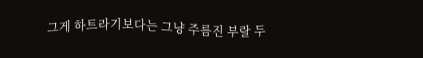그게 하트라기보다는 그냥 주름진 부랄 두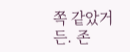쪽 같았거든. 존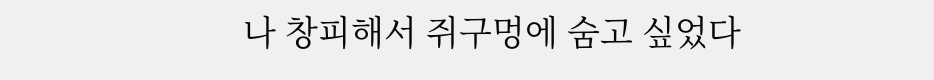나 창피해서 쥐구멍에 숨고 싶었다